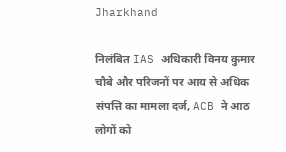Jharkhand

निलंबित IAS अधिकारी विनय कुमार चौबे और परिजनों पर आय से अधिक संपत्ति का मामला दर्ज, ACB ने आठ लोगों को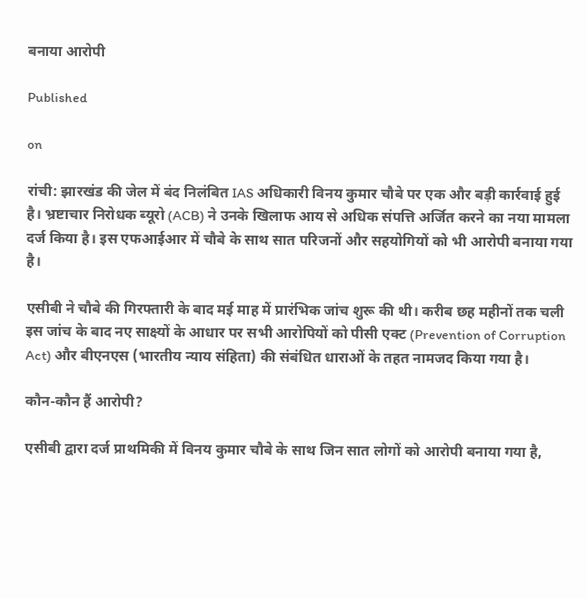बनाया आरोपी

Published

on

रांची: झारखंड की जेल में बंद निलंबित IAS अधिकारी विनय कुमार चौबे पर एक और बड़ी कार्रवाई हुई है। भ्रष्टाचार निरोधक ब्यूरो (ACB) ने उनके खिलाफ आय से अधिक संपत्ति अर्जित करने का नया मामला दर्ज किया है। इस एफआईआर में चौबे के साथ सात परिजनों और सहयोगियों को भी आरोपी बनाया गया है।

एसीबी ने चौबे की गिरफ्तारी के बाद मई माह में प्रारंभिक जांच शुरू की थी। करीब छह महीनों तक चली इस जांच के बाद नए साक्ष्यों के आधार पर सभी आरोपियों को पीसी एक्ट (Prevention of Corruption Act) और बीएनएस (भारतीय न्याय संहिता) की संबंधित धाराओं के तहत नामजद किया गया है।

कौन-कौन हैं आरोपी?

एसीबी द्वारा दर्ज प्राथमिकी में विनय कुमार चौबे के साथ जिन सात लोगों को आरोपी बनाया गया है,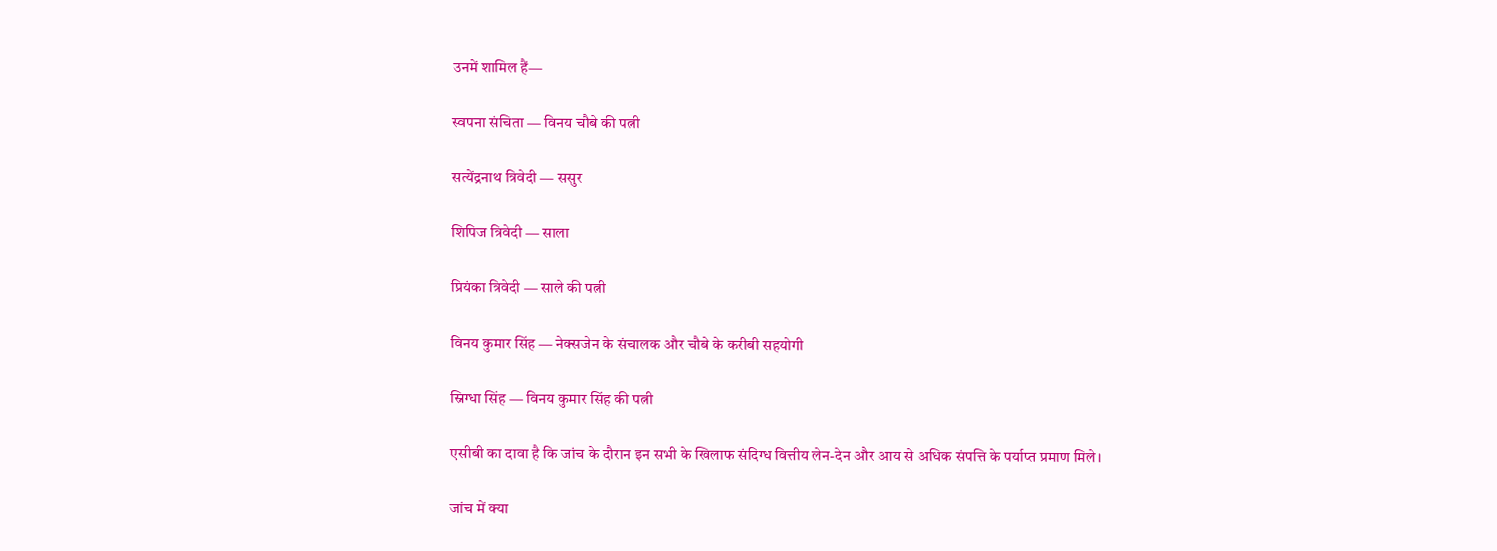उनमें शामिल हैं—

स्वपना संचिता — विनय चौबे की पत्नी

सत्येंद्रनाथ त्रिवेदी — ससुर

शिपिज त्रिवेदी — साला

प्रियंका त्रिवेदी — साले की पत्नी

विनय कुमार सिंह — नेक्सजेन के संचालक और चौबे के करीबी सहयोगी

स्निग्धा सिंह — विनय कुमार सिंह की पत्नी

एसीबी का दावा है कि जांच के दौरान इन सभी के खिलाफ संदिग्ध वित्तीय लेन-देन और आय से अधिक संपत्ति के पर्याप्त प्रमाण मिले।

जांच में क्या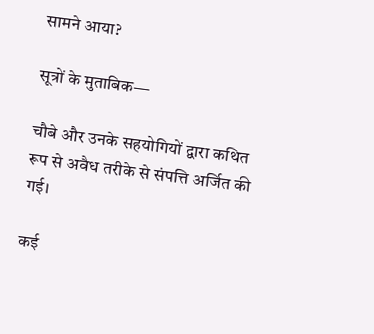सामने आया?

सूत्रों के मुताबिक—

चौबे और उनके सहयोगियों द्वारा कथित रूप से अवैध तरीके से संपत्ति अर्जित की गई।

कई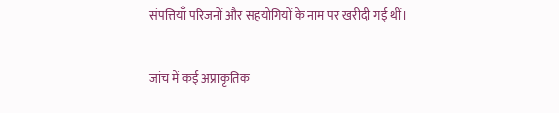संपत्तियाँ परिजनों और सहयोगियों के नाम पर खरीदी गई थीं।

जांच में कई अप्राकृतिक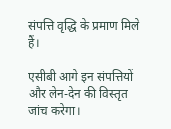संपत्ति वृद्धि के प्रमाण मिले हैं।

एसीबी आगे इन संपत्तियों और लेन-देन की विस्तृत जांच करेगा।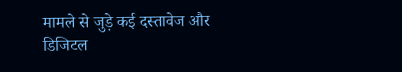मामले से जुड़े कई दस्तावेज और डिजिटल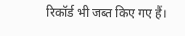रिकॉर्ड भी जब्त किए गए हैं।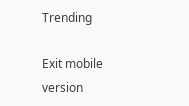Trending

Exit mobile version